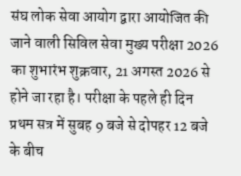संघ लोक सेवा आयोग द्वारा आयोजित की जाने वाली सिविल सेवा मुख्य परीक्षा 2026 का शुभारंभ शुक्रवार, 21 अगस्त 2026 से होने जा रहा है। परीक्षा के पहले ही दिन प्रथम सत्र में सुबह 9 बजे से दोपहर 12 बजे के बीच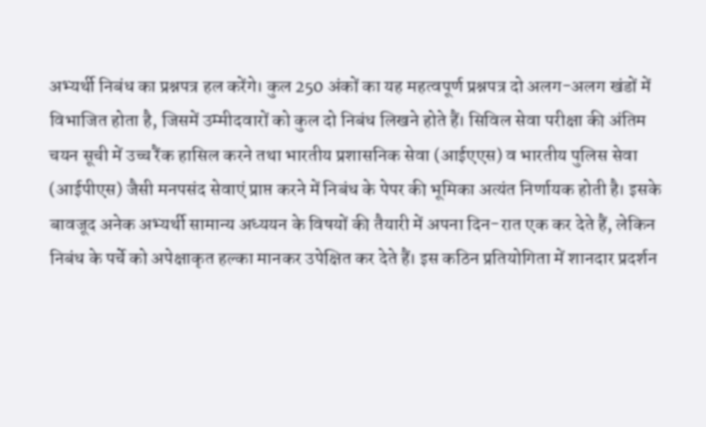अभ्यर्थी निबंध का प्रश्नपत्र हल करेंगे। कुल 250 अंकों का यह महत्वपूर्ण प्रश्नपत्र दो अलग-अलग खंडों में विभाजित होता है, जिसमें उम्मीदवारों को कुल दो निबंध लिखने होते हैं। सिविल सेवा परीक्षा की अंतिम चयन सूची में उच्च रैंक हासिल करने तथा भारतीय प्रशासनिक सेवा (आईएएस) व भारतीय पुलिस सेवा (आईपीएस) जैसी मनपसंद सेवाएं प्राप्त करने में निबंध के पेपर की भूमिका अत्यंत निर्णायक होती है। इसके बावजूद अनेक अभ्यर्थी सामान्य अध्ययन के विषयों की तैयारी में अपना दिन-रात एक कर देते हैं, लेकिन निबंध के पर्चे को अपेक्षाकृत हल्का मानकर उपेक्षित कर देते हैं। इस कठिन प्रतियोगिता में शानदार प्रदर्शन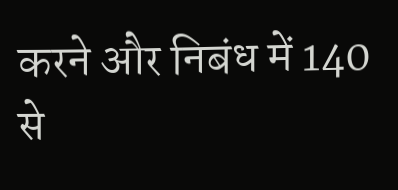करने और निबंध में 140 से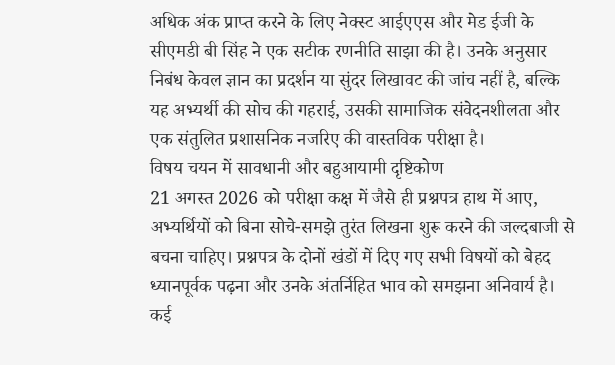अधिक अंक प्राप्त करने के लिए नेक्स्ट आईएएस और मेड ईजी के सीएमडी बी सिंह ने एक सटीक रणनीति साझा की है। उनके अनुसार निबंध केवल ज्ञान का प्रदर्शन या सुंदर लिखावट की जांच नहीं है, बल्कि यह अभ्यर्थी की सोच की गहराई, उसकी सामाजिक संवेदनशीलता और एक संतुलित प्रशासनिक नजरिए की वास्तविक परीक्षा है।
विषय चयन में सावधानी और बहुआयामी दृष्टिकोण
21 अगस्त 2026 को परीक्षा कक्ष में जैसे ही प्रश्नपत्र हाथ में आए, अभ्यर्थियों को बिना सोचे-समझे तुरंत लिखना शुरू करने की जल्दबाजी से बचना चाहिए। प्रश्नपत्र के दोनों खंडों में दिए गए सभी विषयों को बेहद ध्यानपूर्वक पढ़ना और उनके अंतर्निहित भाव को समझना अनिवार्य है। कई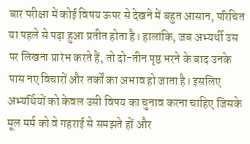बार परीक्षा में कोई विषय ऊपर से देखने में बहुत आसान, परिचित या पहले से पढ़ा हुआ प्रतीत होता है। हालांकि, जब अभ्यर्थी उस पर लिखना प्रारंभ करते हैं, तो दो-तीन पृष्ठ भरने के बाद उनके पास नए विचारों और तर्कों का अभाव हो जाता है। इसलिए अभ्यर्थियों को केवल उसी विषय का चुनाव करना चाहिए जिसके मूल मर्म को वे गहराई से समझते हों और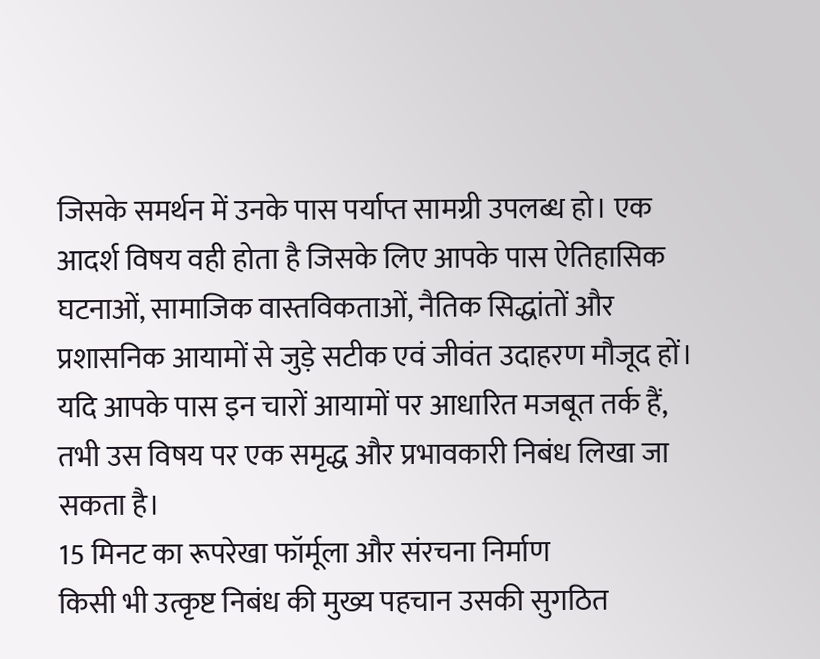जिसके समर्थन में उनके पास पर्याप्त सामग्री उपलब्ध हो। एक आदर्श विषय वही होता है जिसके लिए आपके पास ऐतिहासिक घटनाओं, सामाजिक वास्तविकताओं, नैतिक सिद्धांतों और प्रशासनिक आयामों से जुड़े सटीक एवं जीवंत उदाहरण मौजूद हों। यदि आपके पास इन चारों आयामों पर आधारित मजबूत तर्क हैं, तभी उस विषय पर एक समृद्ध और प्रभावकारी निबंध लिखा जा सकता है।
15 मिनट का रूपरेखा फॉर्मूला और संरचना निर्माण
किसी भी उत्कृष्ट निबंध की मुख्य पहचान उसकी सुगठित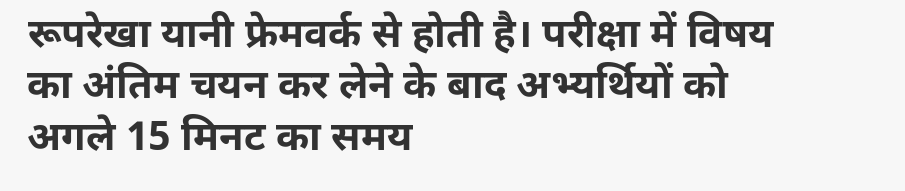रूपरेखा यानी फ्रेमवर्क से होती है। परीक्षा में विषय का अंतिम चयन कर लेने के बाद अभ्यर्थियों को अगले 15 मिनट का समय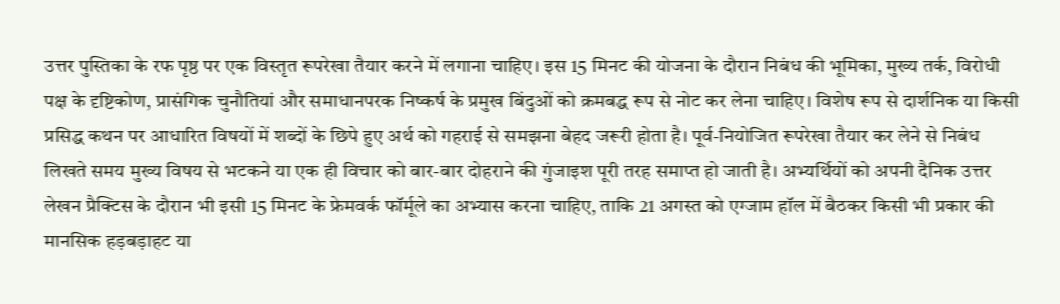उत्तर पुस्तिका के रफ पृष्ठ पर एक विस्तृत रूपरेखा तैयार करने में लगाना चाहिए। इस 15 मिनट की योजना के दौरान निबंध की भूमिका, मुख्य तर्क, विरोधी पक्ष के दृष्टिकोण, प्रासंगिक चुनौतियां और समाधानपरक निष्कर्ष के प्रमुख बिंदुओं को क्रमबद्ध रूप से नोट कर लेना चाहिए। विशेष रूप से दार्शनिक या किसी प्रसिद्ध कथन पर आधारित विषयों में शब्दों के छिपे हुए अर्थ को गहराई से समझना बेहद जरूरी होता है। पूर्व-नियोजित रूपरेखा तैयार कर लेने से निबंध लिखते समय मुख्य विषय से भटकने या एक ही विचार को बार-बार दोहराने की गुंजाइश पूरी तरह समाप्त हो जाती है। अभ्यर्थियों को अपनी दैनिक उत्तर लेखन प्रैक्टिस के दौरान भी इसी 15 मिनट के फ्रेमवर्क फॉर्मूले का अभ्यास करना चाहिए, ताकि 21 अगस्त को एग्जाम हॉल में बैठकर किसी भी प्रकार की मानसिक हड़बड़ाहट या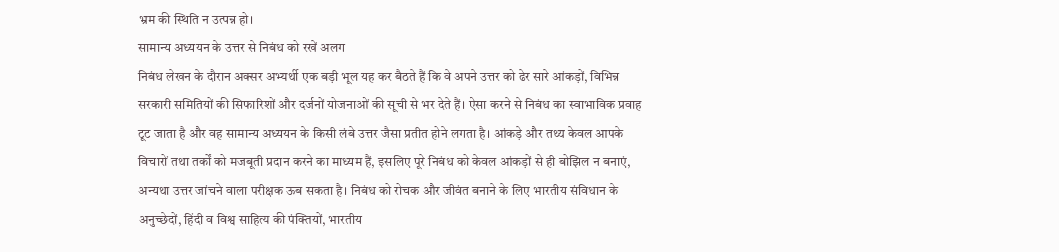भ्रम की स्थिति न उत्पन्न हो।
सामान्य अध्ययन के उत्तर से निबंध को रखें अलग
निबंध लेखन के दौरान अक्सर अभ्यर्थी एक बड़ी भूल यह कर बैठते हैं कि वे अपने उत्तर को ढेर सारे आंकड़ों, विभिन्न सरकारी समितियों की सिफारिशों और दर्जनों योजनाओं की सूची से भर देते हैं। ऐसा करने से निबंध का स्वाभाविक प्रवाह टूट जाता है और वह सामान्य अध्ययन के किसी लंबे उत्तर जैसा प्रतीत होने लगता है। आंकड़े और तथ्य केवल आपके विचारों तथा तर्कों को मजबूती प्रदान करने का माध्यम हैं, इसलिए पूरे निबंध को केवल आंकड़ों से ही बोझिल न बनाएं, अन्यथा उत्तर जांचने वाला परीक्षक ऊब सकता है। निबंध को रोचक और जीवंत बनाने के लिए भारतीय संविधान के अनुच्छेदों, हिंदी व विश्व साहित्य की पंक्तियों, भारतीय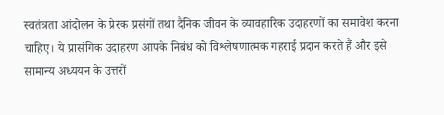स्वतंत्रता आंदोलन के प्रेरक प्रसंगों तथा दैनिक जीवन के व्यावहारिक उदाहरणों का समावेश करना चाहिए। ये प्रासंगिक उदाहरण आपके निबंध को विश्लेषणात्मक गहराई प्रदान करते हैं और इसे सामान्य अध्ययन के उत्तरों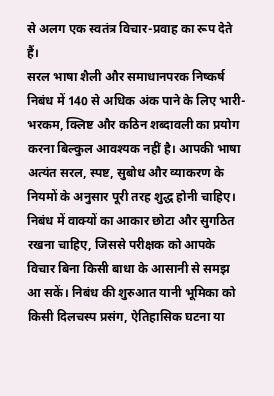से अलग एक स्वतंत्र विचार-प्रवाह का रूप देते हैं।
सरल भाषा शैली और समाधानपरक निष्कर्ष
निबंध में 140 से अधिक अंक पाने के लिए भारी-भरकम, क्लिष्ट और कठिन शब्दावली का प्रयोग करना बिल्कुल आवश्यक नहीं है। आपकी भाषा अत्यंत सरल, स्पष्ट, सुबोध और व्याकरण के नियमों के अनुसार पूरी तरह शुद्ध होनी चाहिए। निबंध में वाक्यों का आकार छोटा और सुगठित रखना चाहिए, जिससे परीक्षक को आपके विचार बिना किसी बाधा के आसानी से समझ आ सकें। निबंध की शुरुआत यानी भूमिका को किसी दिलचस्प प्रसंग, ऐतिहासिक घटना या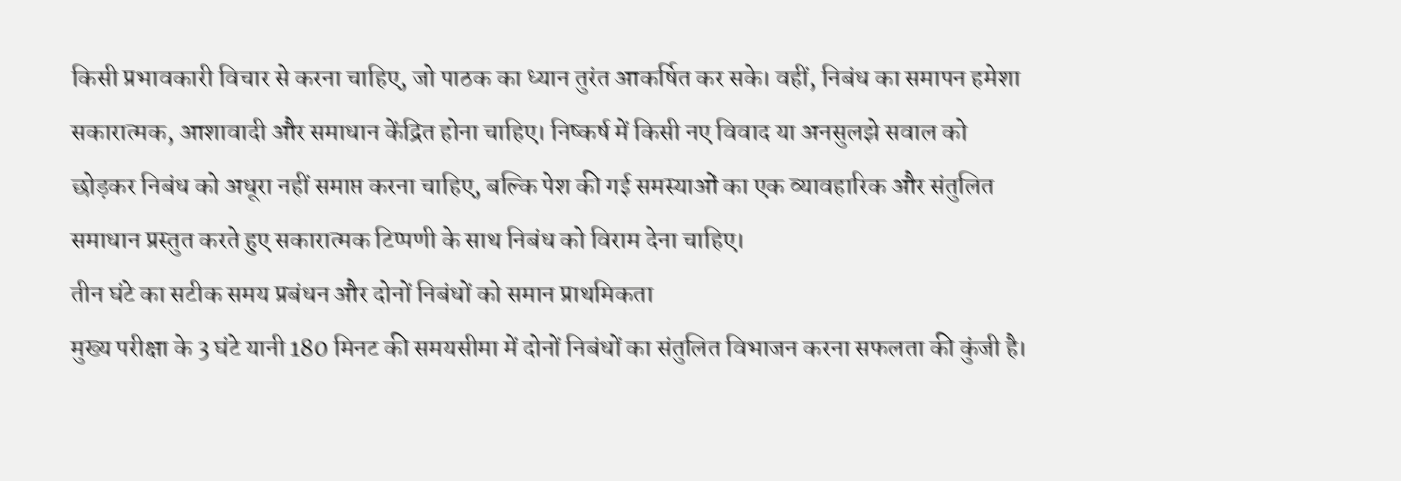किसी प्रभावकारी विचार से करना चाहिए, जो पाठक का ध्यान तुरंत आकर्षित कर सके। वहीं, निबंध का समापन हमेशा सकारात्मक, आशावादी और समाधान केंद्रित होना चाहिए। निष्कर्ष में किसी नए विवाद या अनसुलझे सवाल को छोड़कर निबंध को अधूरा नहीं समाप्त करना चाहिए, बल्कि पेश की गई समस्याओं का एक व्यावहारिक और संतुलित समाधान प्रस्तुत करते हुए सकारात्मक टिप्पणी के साथ निबंध को विराम देना चाहिए।
तीन घंटे का सटीक समय प्रबंधन और दोनों निबंधों को समान प्राथमिकता
मुख्य परीक्षा के 3 घंटे यानी 180 मिनट की समयसीमा में दोनों निबंधों का संतुलित विभाजन करना सफलता की कुंजी है।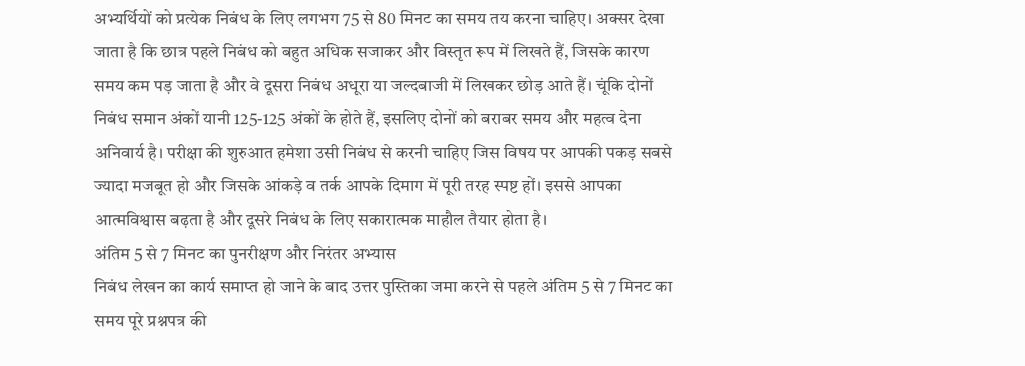अभ्यर्थियों को प्रत्येक निबंध के लिए लगभग 75 से 80 मिनट का समय तय करना चाहिए। अक्सर देखा जाता है कि छात्र पहले निबंध को बहुत अधिक सजाकर और विस्तृत रूप में लिखते हैं, जिसके कारण समय कम पड़ जाता है और वे दूसरा निबंध अधूरा या जल्दबाजी में लिखकर छोड़ आते हैं। चूंकि दोनों निबंध समान अंकों यानी 125-125 अंकों के होते हैं, इसलिए दोनों को बराबर समय और महत्व देना अनिवार्य है। परीक्षा की शुरुआत हमेशा उसी निबंध से करनी चाहिए जिस विषय पर आपकी पकड़ सबसे ज्यादा मजबूत हो और जिसके आंकड़े व तर्क आपके दिमाग में पूरी तरह स्पष्ट हों। इससे आपका आत्मविश्वास बढ़ता है और दूसरे निबंध के लिए सकारात्मक माहौल तैयार होता है।
अंतिम 5 से 7 मिनट का पुनरीक्षण और निरंतर अभ्यास
निबंध लेखन का कार्य समाप्त हो जाने के बाद उत्तर पुस्तिका जमा करने से पहले अंतिम 5 से 7 मिनट का समय पूरे प्रश्नपत्र की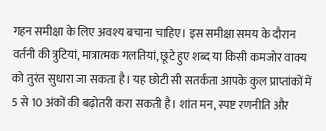गहन समीक्षा के लिए अवश्य बचाना चाहिए। इस समीक्षा समय के दौरान वर्तनी की त्रुटियां, मात्रात्मक गलतियां, छूटे हुए शब्द या किसी कमजोर वाक्य को तुरंत सुधारा जा सकता है। यह छोटी सी सतर्कता आपके कुल प्राप्तांकों में 5 से 10 अंकों की बढ़ोतरी करा सकती है। शांत मन, स्पष्ट रणनीति और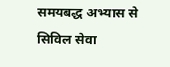समयबद्ध अभ्यास से सिविल सेवा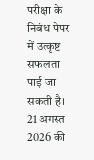परीक्षा के निबंध पेपर में उत्कृष्ट सफलता पाई जा सकती है। 21 अगस्त 2026 की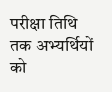परीक्षा तिथि तक अभ्यर्थियों को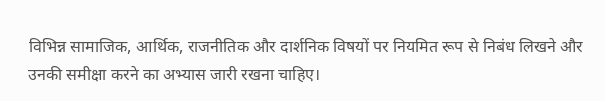विभिन्न सामाजिक, आर्थिक, राजनीतिक और दार्शनिक विषयों पर नियमित रूप से निबंध लिखने और उनकी समीक्षा करने का अभ्यास जारी रखना चाहिए।